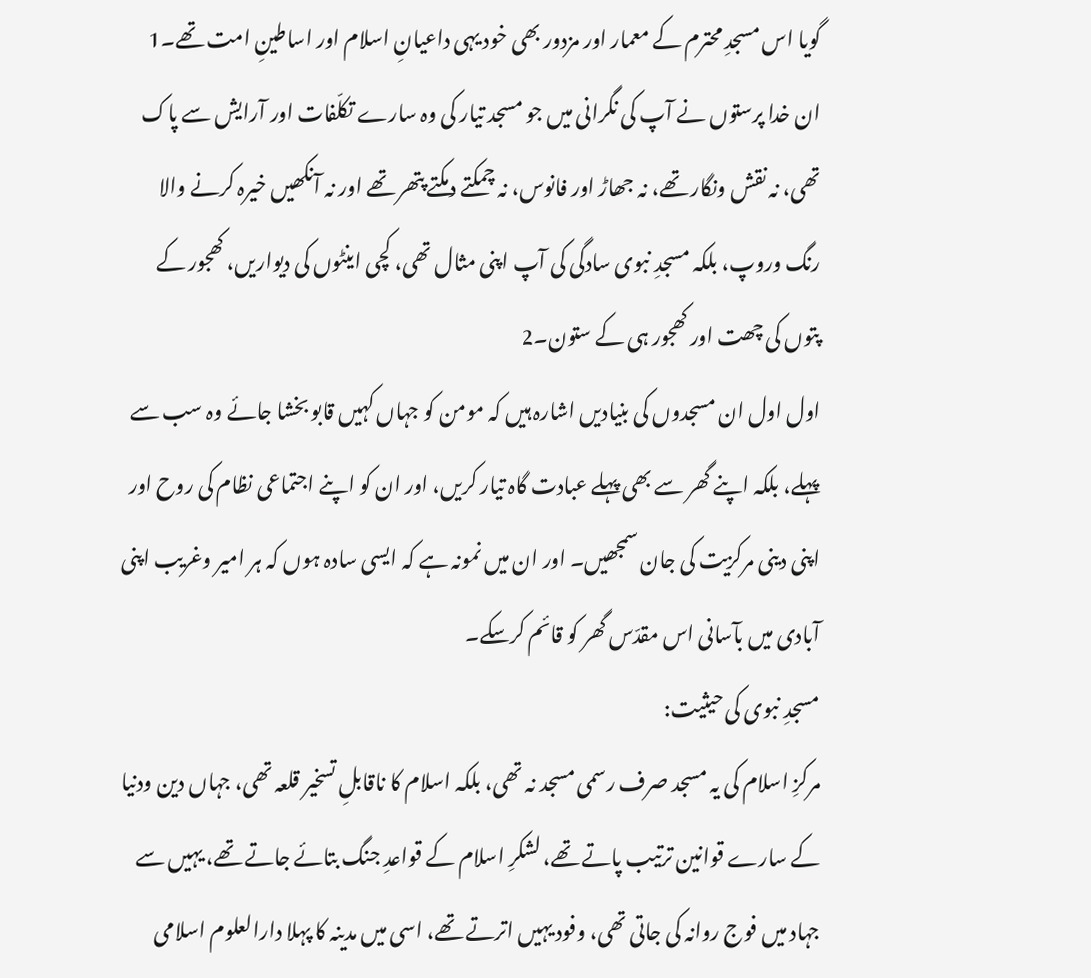گویا اس مسجدِ محترم کے معمار اور مزدور بھی خود یہی داعیانِ اسلام اور اساطینِ امت تھے۔1
ان خدا پرستوں نے آپ کی نگرانی میں جو مسجد تیار کی وہ سارے تکلّفات اور آرایش سے پاک تھی، نہ نقش ونگار تھے، نہ جھاڑ اور فانوس، نہ چمکتے دمکتے پتھر تھے اور نہ آنکھیں خیرہ کرنے والا رنگ وروپ، بلکہ مسجدِ نبوی سادگی کی آپ اپنی مثال تھی، کچی اینٹوں کی دیواریں، کھجور کے پتوں کی چھت اور کھجور ہی کے ستون۔2
اول اول ان مسجدوں کی بنیادیں اشارہ ہیں کہ مومن کو جہاں کہیں قابو بخشا جائے وہ سب سے پہلے، بلکہ اپنے گھر سے بھی پہلے عبادت گاہ تیار کریں، اور ان کو اپنے اجتماعی نظام کی روح اور اپنی دینی مرکزیت کی جان سمجھیں۔ اور ان میں نمونہ ہے کہ ایسی سادہ ہوں کہ ہر امیر وغریب اپنی آبادی میں بآسانی اس مقدّس گھر کو قائم کرسکے۔
مسجدِ نبوی کی حیثیت:
مرکزِ اسلام کی یہ مسجد صرف رسمی مسجد نہ تھی، بلکہ اسلام کا ناقابلِ تسخیر قلعہ تھی، جہاں دین ودنیا کے سارے قوانین ترتیب پاتے تھے، لشکرِ اسلام کے قواعدِ جنگ بتائے جاتے تھے، یہیں سے جہاد میں فوج روانہ کی جاتی تھی، وفود یہیں اترتے تھے، اسی میں مدینہ کا پہلا دارالعلوم اسلامی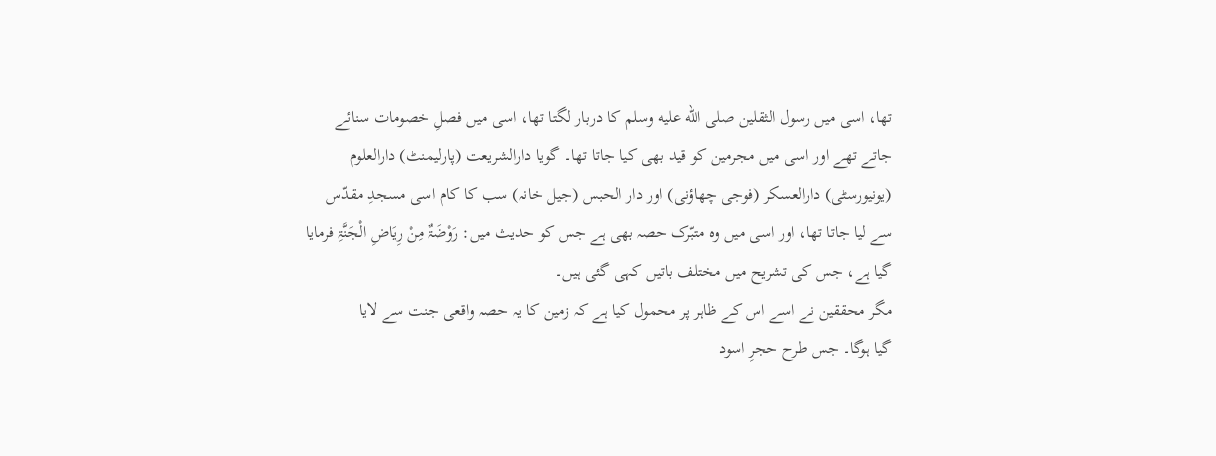تھا، اسی میں رسول الثقلین صلى الله عليه وسلم کا دربار لگتا تھا، اسی میں فصلِ خصومات سنائے جاتے تھے اور اسی میں مجرمین کو قید بھی کیا جاتا تھا۔ گویا دارالشریعت (پارلیمنٹ) دارالعلوم (یونیورسٹی) دارالعسکر (فوجی چھاؤنی) اور دار الحبس (جیل خانہ) سب کا کام اسی مسجدِ مقدّس سے لیا جاتا تھا، اور اسی میں وہ متبّرک حصہ بھی ہے جس کو حدیث میں: رَوْضَۃٌ مِنْ رِیَاضِ الْجَنَّۃِ فرمایا گیا ہے، جس کی تشریح میں مختلف باتیں کہی گئی ہیں۔
مگر محققین نے اسے اس کے ظاہر پر محمول کیا ہے کہ زمین کا یہ حصہ واقعی جنت سے لایا
گیا ہوگا۔ جس طرح حجرِ اسود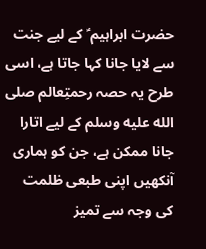حضرت ابراہیم ؑ کے لیے جنت سے لایا جانا کہا جاتا ہے، اسی طرح یہ حصہ رحمتِعالم صلى الله عليه وسلم کے لیے اتارا جانا ممکن ہے، جن کو ہماری آنکھیں اپنی طبعی ظلمت کی وجہ سے تمیز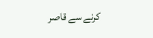کرنے سے قاصر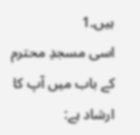ہیں۔1
اسی مسجدِ محترم کے باب میں آپ کا ارشاد ہے: